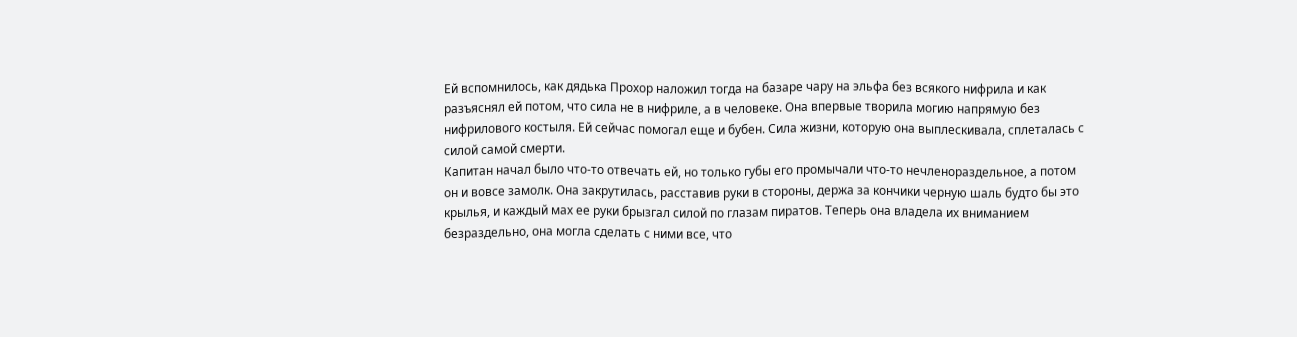Ей вспомнилось, как дядька Прохор наложил тогда на базаре чару на эльфа без всякого нифрила и как разъяснял ей потом, что сила не в нифриле, а в человеке. Она впервые творила могию напрямую без нифрилового костыля. Ей сейчас помогал еще и бубен. Сила жизни, которую она выплескивала, сплеталась с силой самой смерти.
Капитан начал было что-то отвечать ей, но только губы его промычали что-то нечленораздельное, а потом он и вовсе замолк. Она закрутилась, расставив руки в стороны, держа за кончики черную шаль будто бы это крылья, и каждый мах ее руки брызгал силой по глазам пиратов. Теперь она владела их вниманием безраздельно, она могла сделать с ними все, что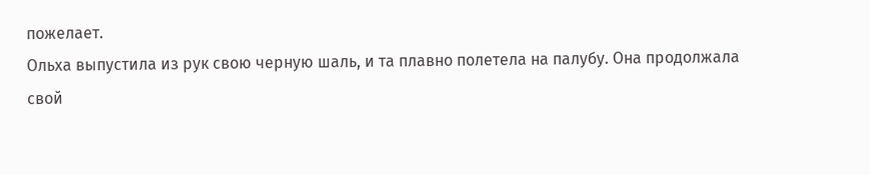пожелает.
Ольха выпустила из рук свою черную шаль, и та плавно полетела на палубу. Она продолжала свой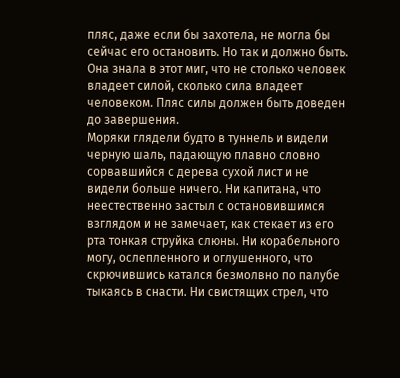пляс, даже если бы захотела, не могла бы сейчас его остановить. Но так и должно быть. Она знала в этот миг, что не столько человек владеет силой, сколько сила владеет человеком. Пляс силы должен быть доведен до завершения.
Моряки глядели будто в туннель и видели черную шаль, падающую плавно словно сорвавшийся с дерева сухой лист и не видели больше ничего. Ни капитана, что неестественно застыл с остановившимся взглядом и не замечает, как стекает из его рта тонкая струйка слюны. Ни корабельного могу, ослепленного и оглушенного, что скрючившись катался безмолвно по палубе тыкаясь в снасти. Ни свистящих стрел, что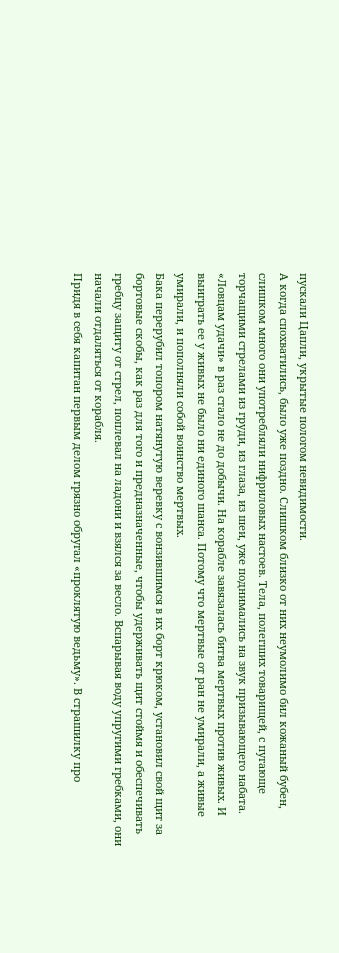пускали Цапли, укрытые пологом невидимости.
А когда спохватились, было уже поздно. Слишком близко от них неумолимо бил кожаный бубен, слишком много они употребляли нифриловых настоев. Тела, полегших товарищей, с пугающе торчащими стрелами из груди, из глаза, из шеи, уже поднимались на звук призывающего набата. «Ловцам удачи» в раз стало не до добычи. На корабле завязалась битва мертвых против живых. И выиграть ее у живых не было ни единого шанса. Потому что мертвые от ран не умирали, а живые умирали, и пополняли собой воинство мертвых.
Бака перерубил топором натянутую веревку с вонзившимся в их борт крюком, установил свой щит за бортовые скобы, как раз для того и предназначенные, чтобы удерживать щит стоймя и обеспечивать гребцу защиту от стрел, поплевал на ладони и взялся за весло. Вспарывая воду упругими гребками, они начали отдаляться от корабля.
Придя в себя капитан первым делом грязно обругал «проклятую ведьму». В страшилку про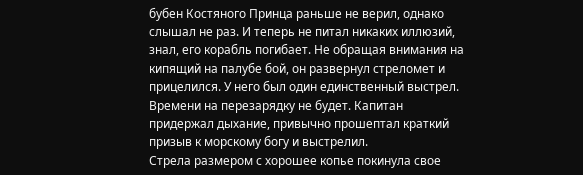бубен Костяного Принца раньше не верил, однако слышал не раз. И теперь не питал никаких иллюзий, знал, его корабль погибает. Не обращая внимания на кипящий на палубе бой, он развернул стреломет и прицелился. У него был один единственный выстрел. Времени на перезарядку не будет. Капитан придержал дыхание, привычно прошептал краткий призыв к морскому богу и выстрелил.
Стрела размером с хорошее копье покинула свое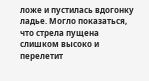ложе и пустилась вдогонку ладье. Могло показаться, что стрела пущена слишком высоко и перелетит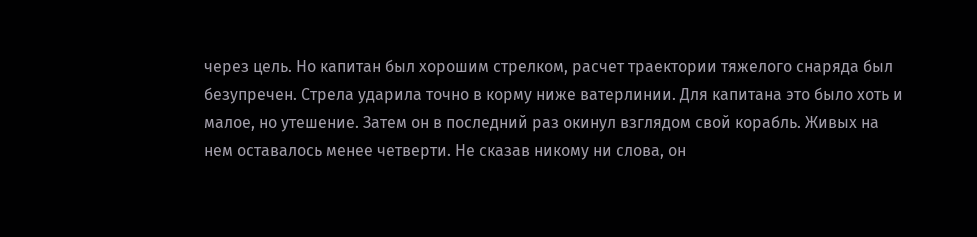через цель. Но капитан был хорошим стрелком, расчет траектории тяжелого снаряда был безупречен. Стрела ударила точно в корму ниже ватерлинии. Для капитана это было хоть и малое, но утешение. Затем он в последний раз окинул взглядом свой корабль. Живых на нем оставалось менее четверти. Не сказав никому ни слова, он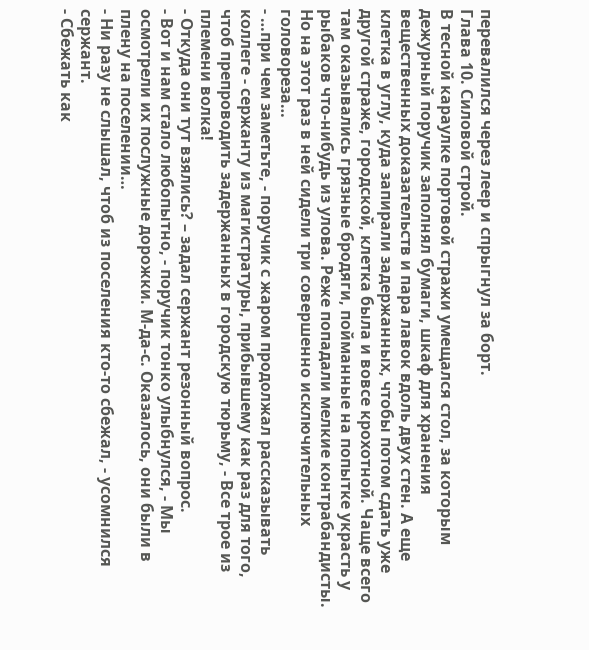перевалился через леер и спрыгнул за борт.
Глава 10. Силовой строй.
В тесной караулке портовой стражи умещался стол, за которым дежурный поручик заполнял бумаги, шкаф для хранения вещественных доказательств и пара лавок вдоль двух стен. А еще клетка в углу, куда запирали задержанных, чтобы потом сдать уже другой страже, городской, клетка была и вовсе крохотной. Чаще всего там оказывались грязные бродяги, пойманные на попытке украсть у рыбаков что-нибудь из улова. Реже попадали мелкие контрабандисты. Но на этот раз в ней сидели три совершенно исключительных головореза…
- …при чем заметьте, - поручик с жаром продолжал рассказывать коллеге - сержанту из магистратуры, прибывшему как раз для того, чтоб препроводить задержанных в городскую тюрьму, - Все трое из племени волка!
- Откуда они тут взялись? – задал сержант резонный вопрос.
- Вот и нам стало любопытно, - поручик тонко улыбнулся, - Мы осмотрели их послужные дорожки. М-да-с. Оказалось, они были в плену на поселении…
- Ни разу не слышал, чтоб из поселения кто-то сбежал, - усомнился сержант.
- Сбежать как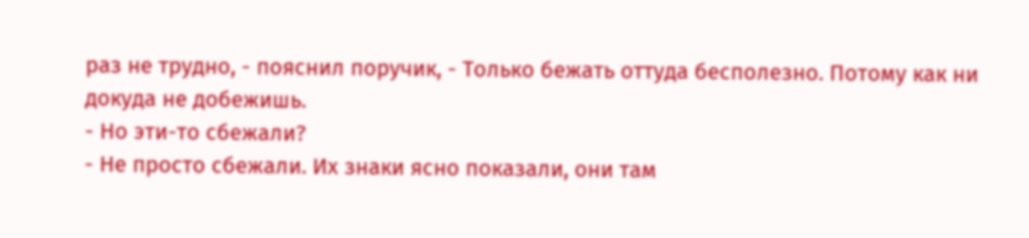раз не трудно, - пояснил поручик, - Только бежать оттуда бесполезно. Потому как ни докуда не добежишь.
- Но эти-то сбежали?
- Не просто сбежали. Их знаки ясно показали, они там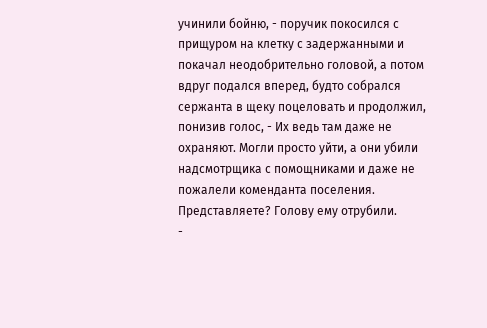учинили бойню, - поручик покосился с прищуром на клетку с задержанными и покачал неодобрительно головой, а потом вдруг подался вперед, будто собрался сержанта в щеку поцеловать и продолжил, понизив голос, - Их ведь там даже не охраняют. Могли просто уйти, а они убили надсмотрщика с помощниками и даже не пожалели коменданта поселения. Представляете? Голову ему отрубили.
-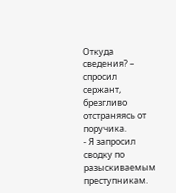Откуда сведения? – спросил сержант, брезгливо отстраняясь от поручика.
- Я запросил сводку по разыскиваемым преступникам.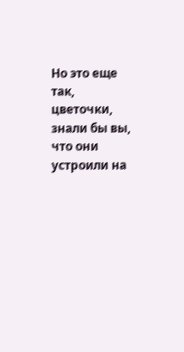Но это еще так, цветочки, знали бы вы, что они устроили на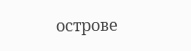острове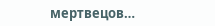мертвецов…